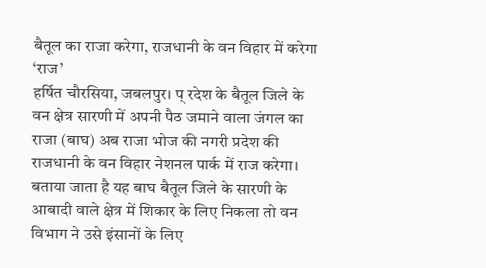बैतूल का राजा करेगा, राजधानी के वन विहार में करेगा ‘राज’
हर्षित चौरसिया, जबलपुर। प् रदेश के बैतूल जिले के वन क्षेत्र सारणी में अपनी पैठ जमाने वाला जंगल का राजा (बाघ) अब राजा भोज की नगरी प्रदेश की राजधानी के वन विहार नेशनल पार्क में राज करेगा। बताया जाता है यह बाघ बैतूल जिले के सारणी के आबादी वाले क्षेत्र में शिकार के लिए निकला तो वन विभाग ने उसे इंसानों के लिए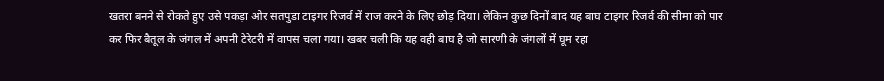खतरा बनने से रोकते हुए उसे पकड़ा ओर सतपुडा टाइगर रिजर्व में राज करने के लिए छोड़ दिया। लेकिन कुछ दिनों बाद यह बाघ टाइगर रिजर्व की सीमा को पार कर फिर बैतूल के जंगल में अपनी टेरेटरी में वापस चला गया। खबर चली कि यह वही बाघ है जो सारणी के जंगलों में घूम रहा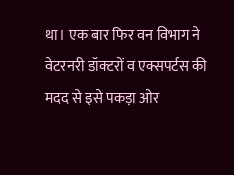था। एक बार फिर वन विभाग ने वेटरनरी डॉक्टरों व एक्सपर्टस की मदद से इसे पकड़ा ओर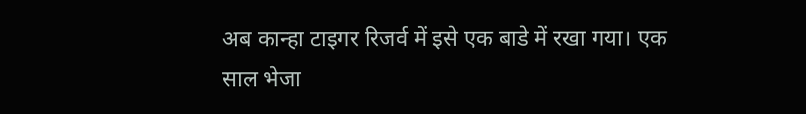अब कान्हा टाइगर रिजर्व में इसे एक बाडे में रखा गया। एक साल भेजा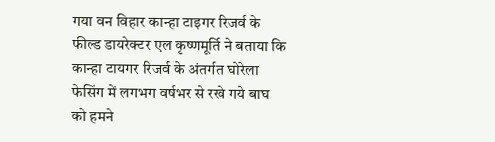गया वन विहार कान्हा टाइगर रिजर्व के फील्ड डायरेक्टर एल कृष्णमूर्ति ने बताया कि कान्हा टायगर रिजर्व के अंतर्गत घोरेला फेसिंग में लगभग वर्षभर से रखे गये बाघ को हमने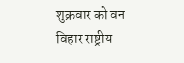शुक्रवार को वन विहार राष्ट्रीय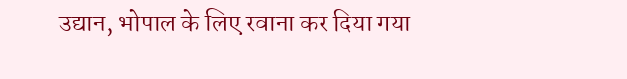उद्यान, भोपाल के लिए रवाना कर दिया गया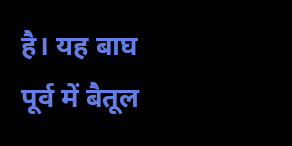है। यह बाघ पूर्व में बैतूल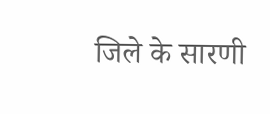जिले के सारणी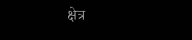क्षेत्र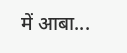में आबा...